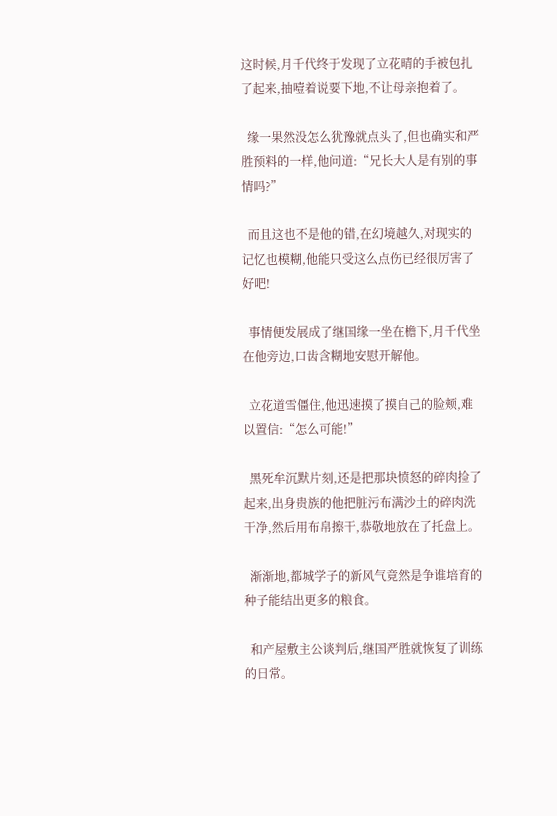这时候,月千代终于发现了立花晴的手被包扎了起来,抽噎着说要下地,不让母亲抱着了。

  缘一果然没怎么犹豫就点头了,但也确实和严胜预料的一样,他问道:“兄长大人是有别的事情吗?”

  而且这也不是他的错,在幻境越久,对现实的记忆也模糊,他能只受这么点伤已经很厉害了好吧!

  事情便发展成了继国缘一坐在檐下,月千代坐在他旁边,口齿含糊地安慰开解他。

  立花道雪僵住,他迅速摸了摸自己的脸颊,难以置信:“怎么可能!”

  黑死牟沉默片刻,还是把那块愤怒的碎肉捡了起来,出身贵族的他把脏污布满沙土的碎肉洗干净,然后用布帛擦干,恭敬地放在了托盘上。

  渐渐地,都城学子的新风气竟然是争谁培育的种子能结出更多的粮食。

  和产屋敷主公谈判后,继国严胜就恢复了训练的日常。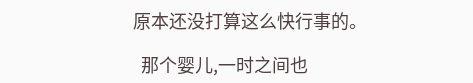原本还没打算这么快行事的。

  那个婴儿,一时之间也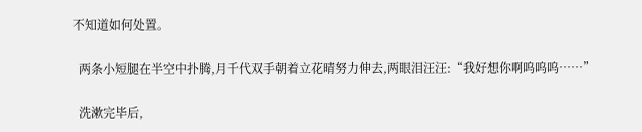不知道如何处置。

  两条小短腿在半空中扑腾,月千代双手朝着立花晴努力伸去,两眼泪汪汪:“我好想你啊呜呜呜……”

  洗漱完毕后,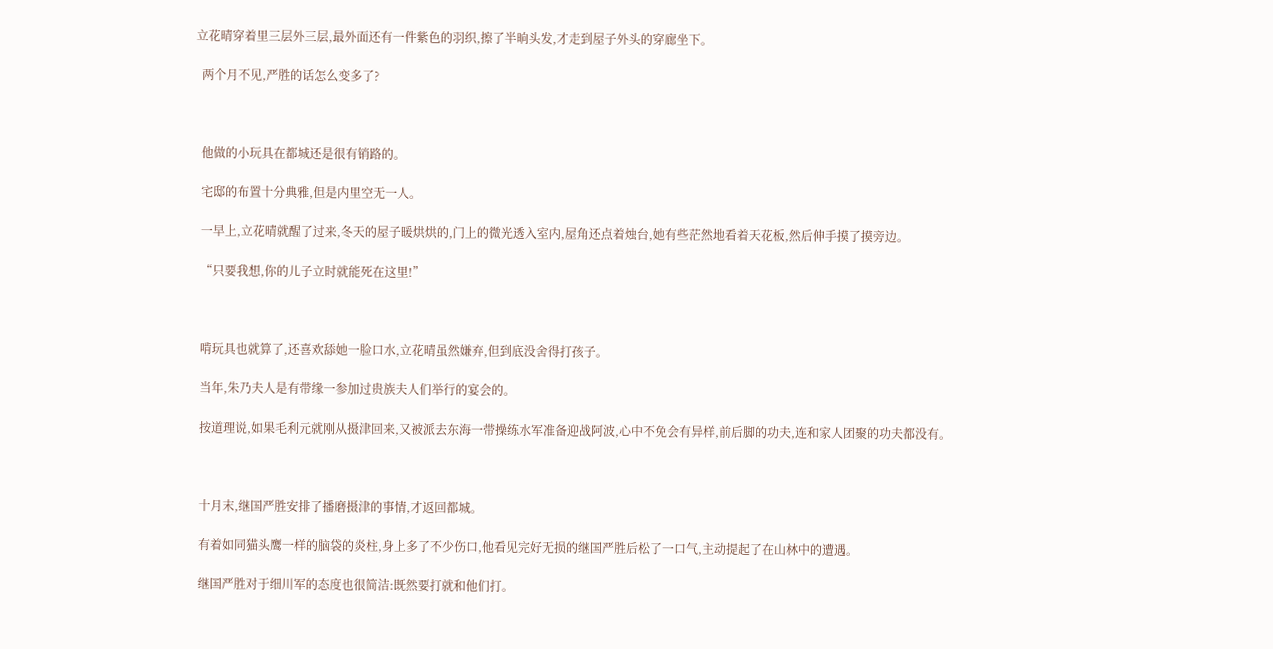立花晴穿着里三层外三层,最外面还有一件紫色的羽织,擦了半晌头发,才走到屋子外头的穿廊坐下。

  两个月不见,严胜的话怎么变多了?



  他做的小玩具在都城还是很有销路的。

  宅邸的布置十分典雅,但是内里空无一人。

  一早上,立花晴就醒了过来,冬天的屋子暖烘烘的,门上的微光透入室内,屋角还点着烛台,她有些茫然地看着天花板,然后伸手摸了摸旁边。

  “只要我想,你的儿子立时就能死在这里!”



  啃玩具也就算了,还喜欢舔她一脸口水,立花晴虽然嫌弃,但到底没舍得打孩子。

  当年,朱乃夫人是有带缘一参加过贵族夫人们举行的宴会的。

  按道理说,如果毛利元就刚从摄津回来,又被派去东海一带操练水军准备迎战阿波,心中不免会有异样,前后脚的功夫,连和家人团聚的功夫都没有。



  十月末,继国严胜安排了播磨摄津的事情,才返回都城。

  有着如同猫头鹰一样的脑袋的炎柱,身上多了不少伤口,他看见完好无损的继国严胜后松了一口气,主动提起了在山林中的遭遇。

  继国严胜对于细川军的态度也很简洁:既然要打就和他们打。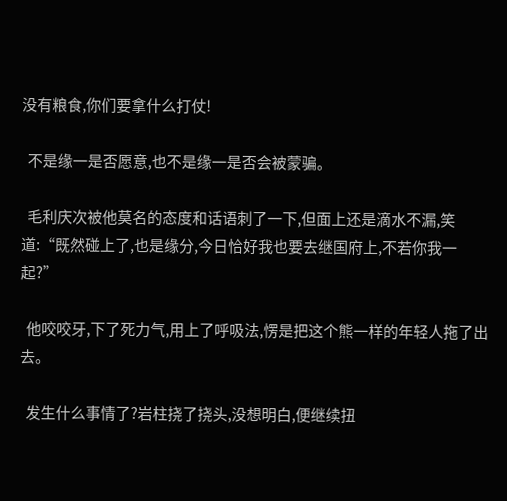没有粮食,你们要拿什么打仗!

  不是缘一是否愿意,也不是缘一是否会被蒙骗。

  毛利庆次被他莫名的态度和话语刺了一下,但面上还是滴水不漏,笑道:“既然碰上了,也是缘分,今日恰好我也要去继国府上,不若你我一起?”

  他咬咬牙,下了死力气,用上了呼吸法,愣是把这个熊一样的年轻人拖了出去。

  发生什么事情了?岩柱挠了挠头,没想明白,便继续扭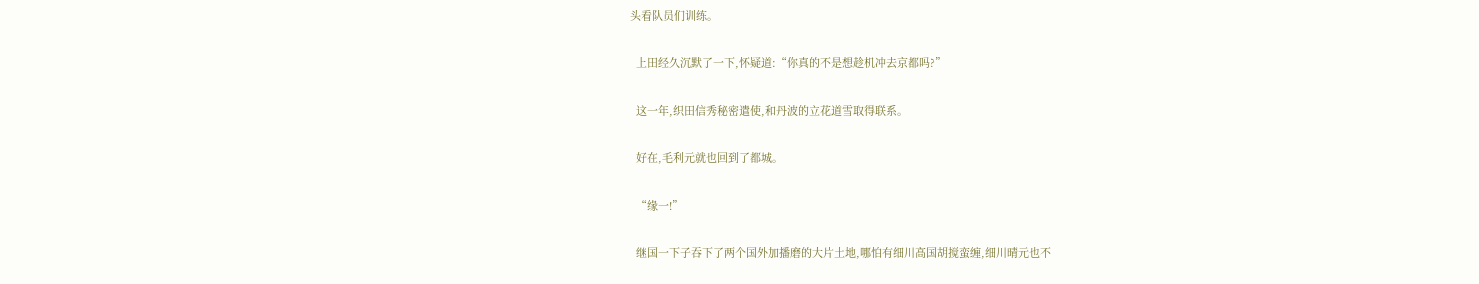头看队员们训练。

  上田经久沉默了一下,怀疑道:“你真的不是想趁机冲去京都吗?”

  这一年,织田信秀秘密遣使,和丹波的立花道雪取得联系。

  好在,毛利元就也回到了都城。

  “缘一!”

  继国一下子吞下了两个国外加播磨的大片土地,哪怕有细川高国胡搅蛮缠,细川晴元也不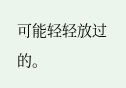可能轻轻放过的。